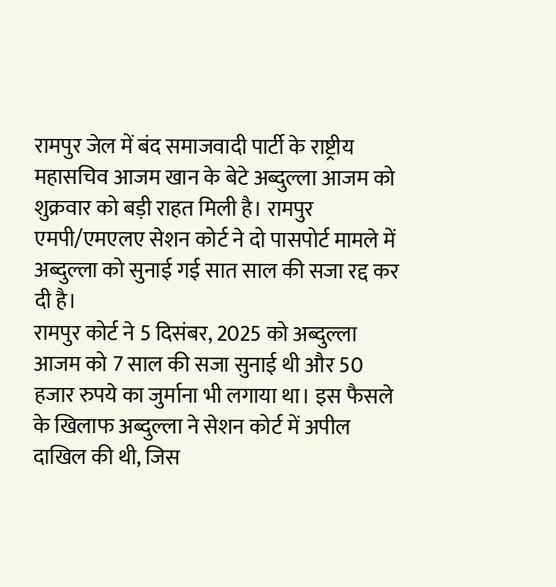रामपुर जेल में बंद समाजवादी पार्टी के राष्ट्रीय महासचिव आजम खान के बेटे अब्दुल्ला आजम को शुक्रवार को बड़ी राहत मिली है। रामपुर एमपी/एमएलए सेशन कोर्ट ने दो पासपोर्ट मामले में अब्दुल्ला को सुनाई गई सात साल की सजा रद्द कर दी है।
रामपुर कोर्ट ने 5 दिसंबर, 2025 को अब्दुल्ला आजम को 7 साल की सजा सुनाई थी और 50 हजार रुपये का जुर्माना भी लगाया था। इस फैसले के खिलाफ अब्दुल्ला ने सेशन कोर्ट में अपील दाखिल की थी, जिस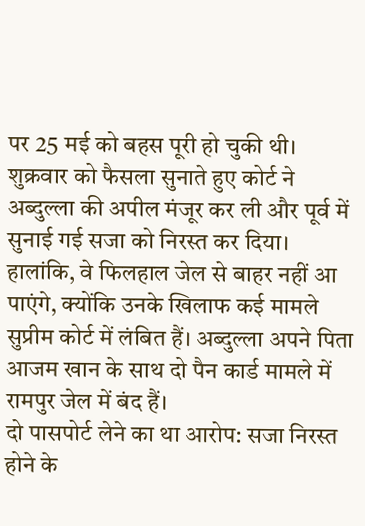पर 25 मई को बहस पूरी हो चुकी थी।
शुक्रवार को फैसला सुनाते हुए कोर्ट ने अब्दुल्ला की अपील मंजूर कर ली और पूर्व में सुनाई गई सजा को निरस्त कर दिया। हालांकि, वे फिलहाल जेल से बाहर नहीं आ पाएंगे, क्योंकि उनके खिलाफ कई मामले सुप्रीम कोर्ट में लंबित हैं। अब्दुल्ला अपने पिता आजम खान के साथ दो पैन कार्ड मामले में रामपुर जेल में बंद हैं।
दो पासपोर्ट लेने का था आरोप: सजा निरस्त होने के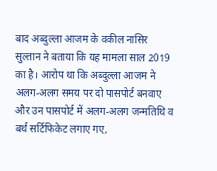बाद अब्दुल्ला आजम के वकील नासिर सुल्तान ने बताया कि यह मामला साल 2019 का है। आरोप था कि अब्दुल्ला आजम ने अलग-अलग समय पर दो पासपोर्ट बनवाए और उन पासपोर्ट में अलग-अलग जन्मतिथि व बर्थ सर्टिफिकेट लगाए गए,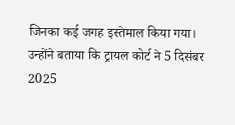जिनका कई जगह इस्तेमाल किया गया।
उन्होंने बताया कि ट्रायल कोर्ट ने 5 दिसंबर 2025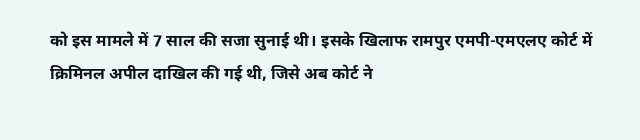को इस मामले में 7 साल की सजा सुनाई थी। इसके खिलाफ रामपुर एमपी-एमएलए कोर्ट में क्रिमिनल अपील दाखिल की गई थी, जिसे अब कोर्ट ने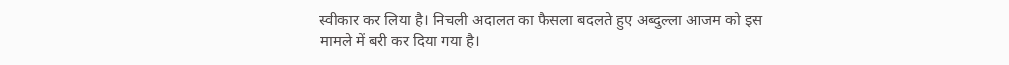स्वीकार कर लिया है। निचली अदालत का फैसला बदलते हुए अब्दुल्ला आजम को इस मामले में बरी कर दिया गया है।